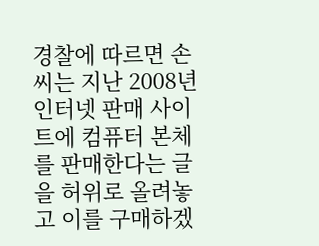경찰에 따르면 손씨는 지난 2008년 인터넷 판매 사이트에 컴퓨터 본체를 판매한다는 글을 허위로 올려놓고 이를 구매하겠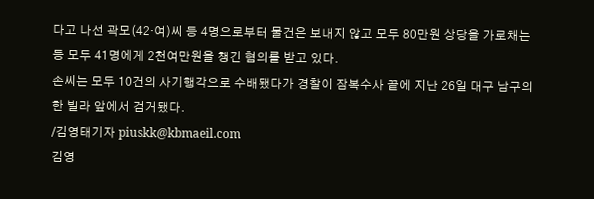다고 나선 곽모(42·여)씨 등 4명으로부터 물건은 보내지 않고 모두 80만원 상당을 가로채는 등 모두 41명에게 2천여만원을 챙긴 혐의를 받고 있다.
손씨는 모두 10건의 사기행각으로 수배됐다가 경찰이 잠복수사 끝에 지난 26일 대구 남구의 한 빌라 앞에서 검거됐다.
/김영태기자 piuskk@kbmaeil.com
김영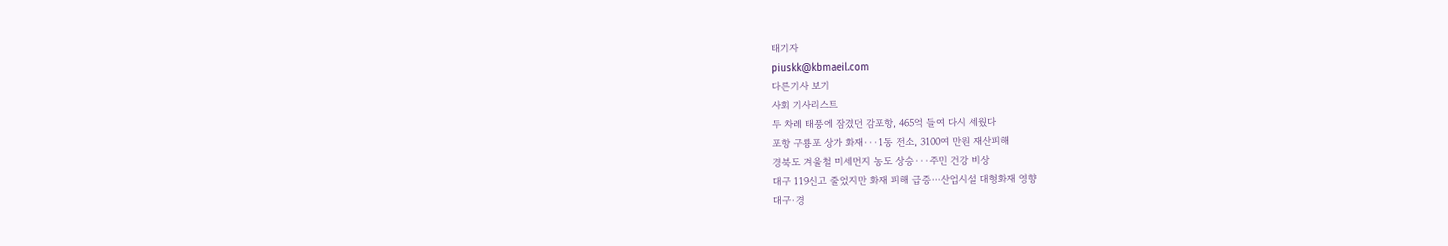태기자
piuskk@kbmaeil.com
다른기사 보기
사회 기사리스트
두 차례 태풍에 잠겼던 감포항, 465억 들여 다시 세웠다
포항 구룡포 상가 화재···1동 전소, 3100여 만원 재산피해
경북도 겨울철 미세먼지 농도 상승···주민 건강 비상
대구 119신고 줄었지만 화재 피해 급증⋯산업시설 대형화재 영향
대구·경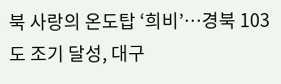북 사랑의 온도탑 ‘희비’…경북 103도 조기 달성, 대구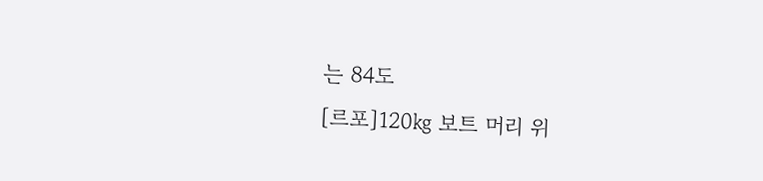는 84도
[르포]120㎏ 보트 머리 위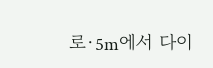로·5m에서 다이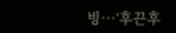빙···‘후끈후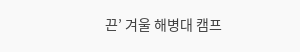끈’ 겨울 해병대 캠프